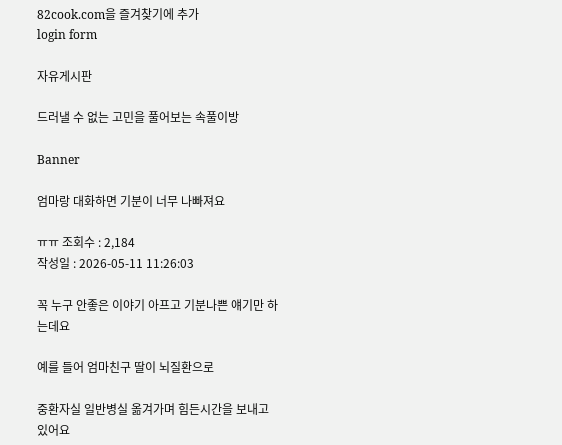82cook.com을 즐겨찾기에 추가
login form

자유게시판

드러낼 수 없는 고민을 풀어보는 속풀이방

Banner

엄마랑 대화하면 기분이 너무 나빠져요

ㅠㅠ 조회수 : 2,184
작성일 : 2026-05-11 11:26:03

꼭 누구 안좋은 이야기 아프고 기분나쁜 얘기만 하는데요

예를 들어 엄마친구 딸이 뇌질환으로

중환자실 일반병실 옮겨가며 힘든시간을 보내고 있어요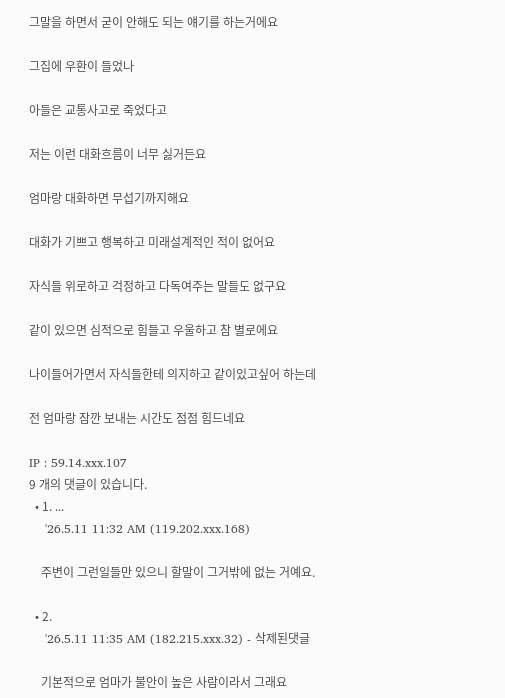그말을 하면서 굳이 안해도 되는 얘기를 하는거에요

그집에 우환이 들었나

아들은 교통사고로 죽었다고

저는 이런 대화흐름이 너무 싫거든요

엄마랑 대화하면 무섭기까지해요

대화가 기쁘고 행복하고 미래설계적인 적이 없어요

자식들 위로하고 걱정하고 다독여주는 말들도 없구요

같이 있으면 심적으로 힘들고 우울하고 참 별로에요

나이들어가면서 자식들한테 의지하고 같이있고싶어 하는데

전 엄마랑 잠깐 보내는 시간도 점점 힘드네요

IP : 59.14.xxx.107
9 개의 댓글이 있습니다.
  • 1. ...
    '26.5.11 11:32 AM (119.202.xxx.168)

    주변이 그런일들만 있으니 할말이 그거밖에 없는 거예요.

  • 2.
    '26.5.11 11:35 AM (182.215.xxx.32) - 삭제된댓글

    기본적으로 엄마가 불안이 높은 사람이라서 그래요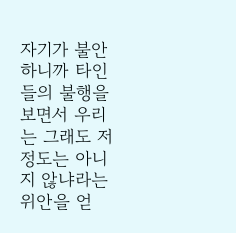자기가 불안하니까 타인들의 불행을 보면서 우리는 그래도 저 정도는 아니지 않냐라는 위안을 얻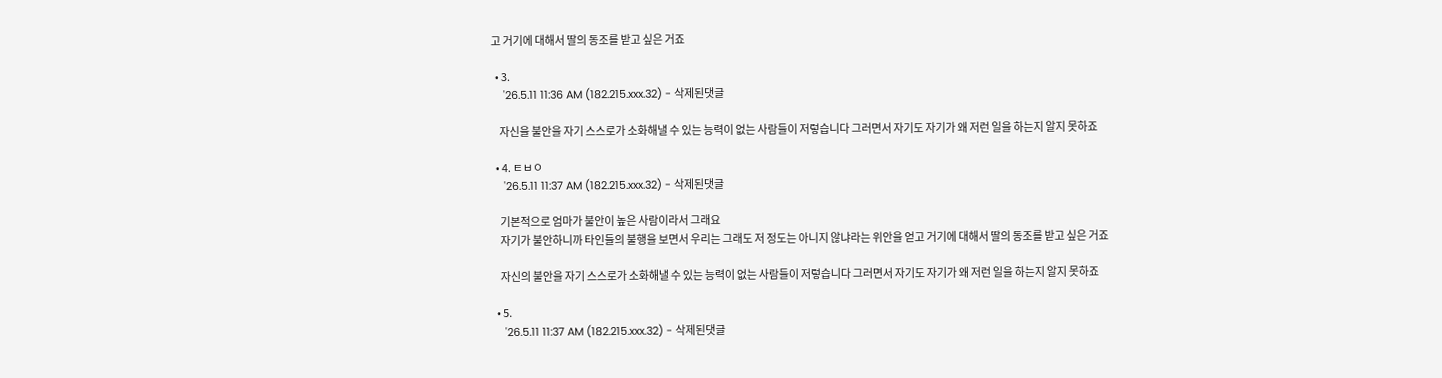고 거기에 대해서 딸의 동조를 받고 싶은 거죠

  • 3.
    '26.5.11 11:36 AM (182.215.xxx.32) - 삭제된댓글

    자신을 불안을 자기 스스로가 소화해낼 수 있는 능력이 없는 사람들이 저렇습니다 그러면서 자기도 자기가 왜 저런 일을 하는지 알지 못하죠

  • 4. ㅌㅂㅇ
    '26.5.11 11:37 AM (182.215.xxx.32) - 삭제된댓글

    기본적으로 엄마가 불안이 높은 사람이라서 그래요
    자기가 불안하니까 타인들의 불행을 보면서 우리는 그래도 저 정도는 아니지 않냐라는 위안을 얻고 거기에 대해서 딸의 동조를 받고 싶은 거죠

    자신의 불안을 자기 스스로가 소화해낼 수 있는 능력이 없는 사람들이 저렇습니다 그러면서 자기도 자기가 왜 저런 일을 하는지 알지 못하죠

  • 5.
    '26.5.11 11:37 AM (182.215.xxx.32) - 삭제된댓글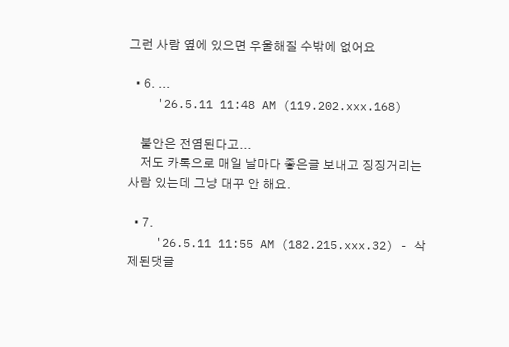그런 사람 옆에 있으면 우울해질 수밖에 없어요

  • 6. ...
    '26.5.11 11:48 AM (119.202.xxx.168)

    불안은 전염된다고...
    저도 카톡으로 매일 날마다 좋은글 보내고 징징거리는 사람 있는데 그냥 대꾸 안 해요.

  • 7.
    '26.5.11 11:55 AM (182.215.xxx.32) - 삭제된댓글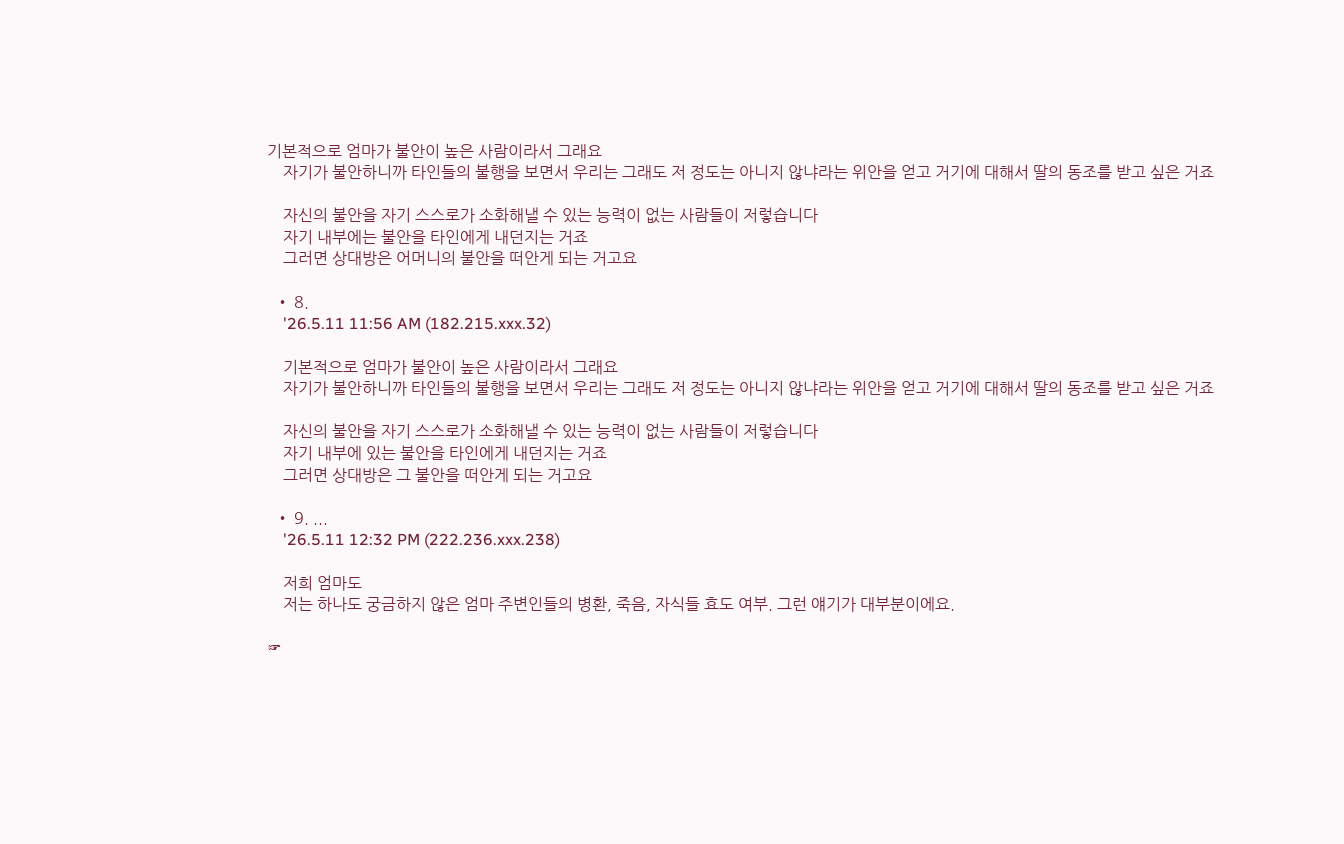기본적으로 엄마가 불안이 높은 사람이라서 그래요
    자기가 불안하니까 타인들의 불행을 보면서 우리는 그래도 저 정도는 아니지 않냐라는 위안을 얻고 거기에 대해서 딸의 동조를 받고 싶은 거죠

    자신의 불안을 자기 스스로가 소화해낼 수 있는 능력이 없는 사람들이 저렇습니다
    자기 내부에는 불안을 타인에게 내던지는 거죠
    그러면 상대방은 어머니의 불안을 떠안게 되는 거고요

  • 8.
    '26.5.11 11:56 AM (182.215.xxx.32)

    기본적으로 엄마가 불안이 높은 사람이라서 그래요
    자기가 불안하니까 타인들의 불행을 보면서 우리는 그래도 저 정도는 아니지 않냐라는 위안을 얻고 거기에 대해서 딸의 동조를 받고 싶은 거죠

    자신의 불안을 자기 스스로가 소화해낼 수 있는 능력이 없는 사람들이 저렇습니다
    자기 내부에 있는 불안을 타인에게 내던지는 거죠
    그러면 상대방은 그 불안을 떠안게 되는 거고요

  • 9. ...
    '26.5.11 12:32 PM (222.236.xxx.238)

    저희 엄마도
    저는 하나도 궁금하지 않은 엄마 주변인들의 병환, 죽음, 자식들 효도 여부. 그런 얘기가 대부분이에요.

☞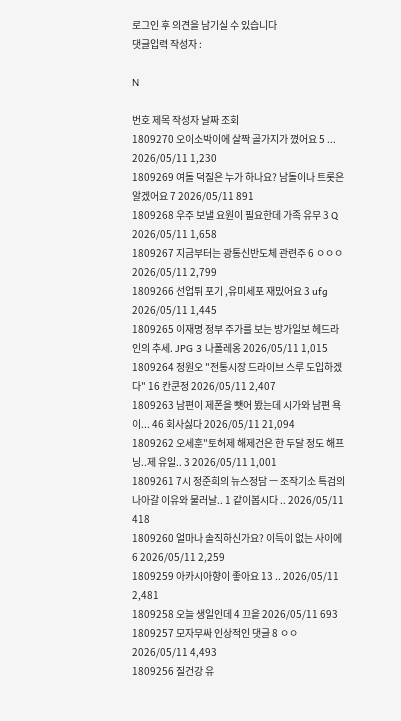로그인 후 의견을 남기실 수 있습니다
댓글입력 작성자 :

N

번호 제목 작성자 날짜 조회
1809270 오이소박이에 살짝 골가지가 꼈어요 5 ... 2026/05/11 1,230
1809269 여돌 덕질은 누가 하나요? 남돌이나 트롯은 알겠어요 7 2026/05/11 891
1809268 우주 보낼 요원이 필요한데 가족 유무 3 Q 2026/05/11 1,658
1809267 지금부터는 광통신반도체 관련주 6 ㅇㅇㅇ 2026/05/11 2,799
1809266 선업튀 포기 ,유미세포 재밌어요 3 ufg 2026/05/11 1,445
1809265 이재명 정부 주가를 보는 방가일보 헤드라인의 추세. JPG 3 나폴레옹 2026/05/11 1,015
1809264 정원오 "전통시장 드라이브 스루 도입하겠다" 16 칸쿤정 2026/05/11 2,407
1809263 남편이 제폰을 뺏어 봤는데 시가와 남편 욕이... 46 회사싫다 2026/05/11 21,094
1809262 오세훈"토허제 해제건은 한 두달 정도 해프닝..제 유일.. 3 2026/05/11 1,001
1809261 7시 정준희의 뉴스정담 ㅡ 조작기소 특검의 나아갈 이유와 물러날.. 1 같이봅시다 .. 2026/05/11 418
1809260 얼마나 솔직하신가요? 이득이 없는 사이에 6 2026/05/11 2,259
1809259 아카시아향이 좋아요 13 .. 2026/05/11 2,481
1809258 오늘 생일인데 4 끄읕 2026/05/11 693
1809257 모자무싸 인상적인 댓글 8 ㅇㅇ 2026/05/11 4,493
1809256 질건강 유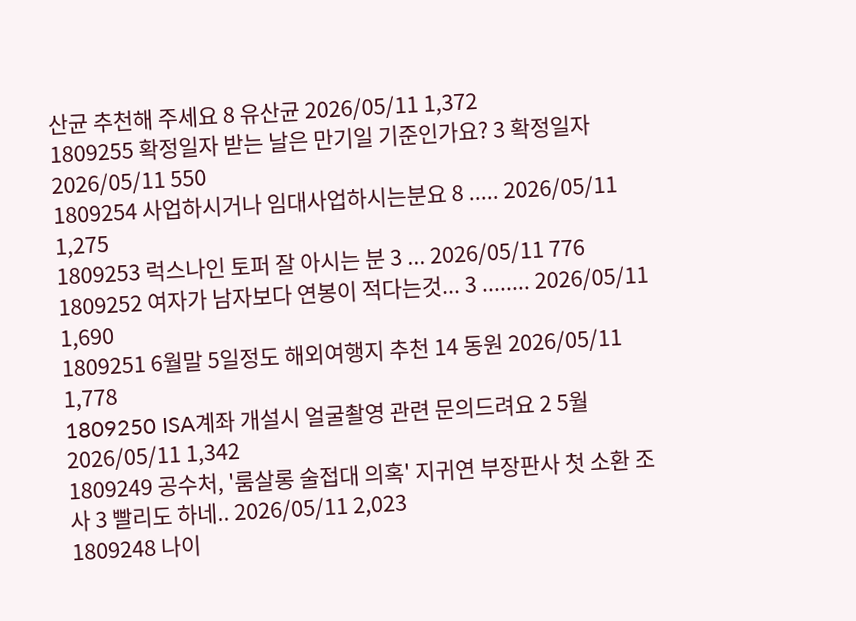산균 추천해 주세요 8 유산균 2026/05/11 1,372
1809255 확정일자 받는 날은 만기일 기준인가요? 3 확정일자 2026/05/11 550
1809254 사업하시거나 임대사업하시는분요 8 ..... 2026/05/11 1,275
1809253 럭스나인 토퍼 잘 아시는 분 3 ... 2026/05/11 776
1809252 여자가 남자보다 연봉이 적다는것... 3 ........ 2026/05/11 1,690
1809251 6월말 5일정도 해외여행지 추천 14 동원 2026/05/11 1,778
1809250 ISA계좌 개설시 얼굴촬영 관련 문의드려요 2 5월 2026/05/11 1,342
1809249 공수처, '룸살롱 술접대 의혹' 지귀연 부장판사 첫 소환 조사 3 빨리도 하네.. 2026/05/11 2,023
1809248 나이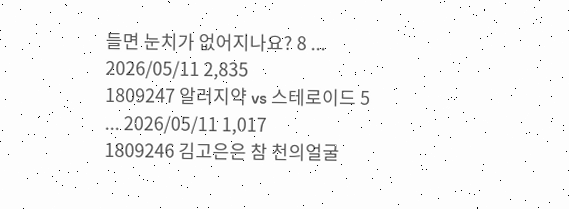들면 눈치가 없어지나요? 8 ... 2026/05/11 2,835
1809247 알러지약 vs 스테로이드 5 ... 2026/05/11 1,017
1809246 김고은은 참 천의얼굴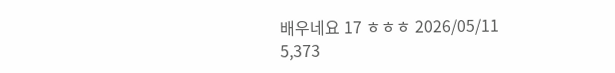배우네요 17 ㅎㅎㅎ 2026/05/11 5,373